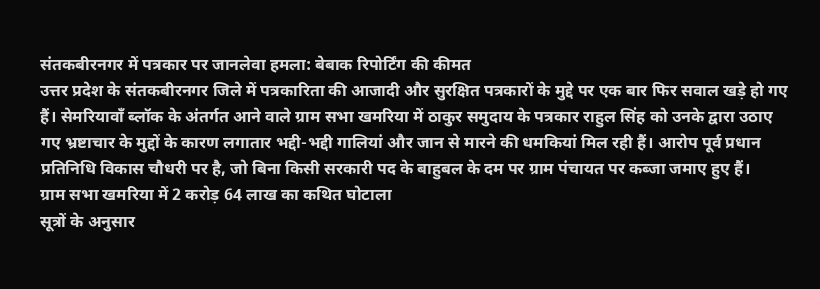संतकबीरनगर में पत्रकार पर जानलेवा हमला: बेबाक रिपोर्टिंग की कीमत
उत्तर प्रदेश के संतकबीरनगर जिले में पत्रकारिता की आजादी और सुरक्षित पत्रकारों के मुद्दे पर एक बार फिर सवाल खड़े हो गए हैं। सेमरियावाँ ब्लॉक के अंतर्गत आने वाले ग्राम सभा खमरिया में ठाकुर समुदाय के पत्रकार राहुल सिंह को उनके द्वारा उठाए गए भ्रष्टाचार के मुद्दों के कारण लगातार भद्दी-भद्दी गालियां और जान से मारने की धमकियां मिल रही हैं। आरोप पूर्व प्रधान प्रतिनिधि विकास चौधरी पर है, जो बिना किसी सरकारी पद के बाहुबल के दम पर ग्राम पंचायत पर कब्जा जमाए हुए हैं।
ग्राम सभा खमरिया में 2 करोड़ 64 लाख का कथित घोटाला
सूत्रों के अनुसार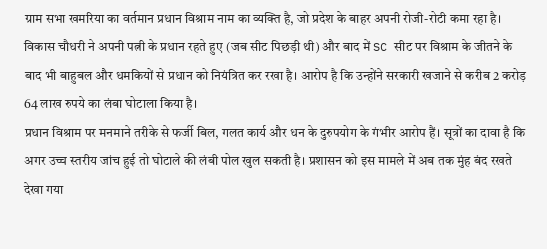ग्राम सभा खमरिया का वर्तमान प्रधान विश्राम नाम का व्यक्ति है, जो प्रदेश के बाहर अपनी रोजी-रोटी कमा रहा है। विकास चौधरी ने अपनी पत्नी के प्रधान रहते हुए (जब सीट पिछड़ी थी) और बाद में SC सीट पर विश्राम के जीतने के बाद भी बाहुबल और धमकियों से प्रधान को नियंत्रित कर रखा है। आरोप है कि उन्होंने सरकारी खजाने से करीब 2 करोड़ 64 लाख रुपये का लंबा घोटाला किया है।
प्रधान विश्राम पर मनमाने तरीके से फर्जी बिल, गलत कार्य और धन के दुरुपयोग के गंभीर आरोप हैं। सूत्रों का दावा है कि अगर उच्च स्तरीय जांच हुई तो घोटाले की लंबी पोल खुल सकती है। प्रशासन को इस मामले में अब तक मुंह बंद रखते देखा गया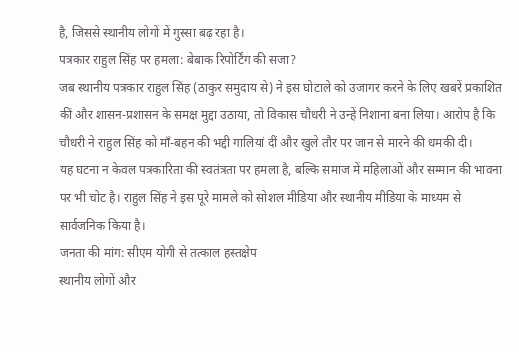है, जिससे स्थानीय लोगों में गुस्सा बढ़ रहा है।
पत्रकार राहुल सिंह पर हमला: बेबाक रिपोर्टिंग की सजा?
जब स्थानीय पत्रकार राहुल सिंह (ठाकुर समुदाय से) ने इस घोटाले को उजागर करने के लिए खबरें प्रकाशित कीं और शासन-प्रशासन के समक्ष मुद्दा उठाया, तो विकास चौधरी ने उन्हें निशाना बना लिया। आरोप है कि चौधरी ने राहुल सिंह को माँ-बहन की भद्दी गालियां दीं और खुले तौर पर जान से मारने की धमकी दी।
यह घटना न केवल पत्रकारिता की स्वतंत्रता पर हमला है, बल्कि समाज में महिलाओं और सम्मान की भावना पर भी चोट है। राहुल सिंह ने इस पूरे मामले को सोशल मीडिया और स्थानीय मीडिया के माध्यम से सार्वजनिक किया है।
जनता की मांग: सीएम योगी से तत्काल हस्तक्षेप
स्थानीय लोगों और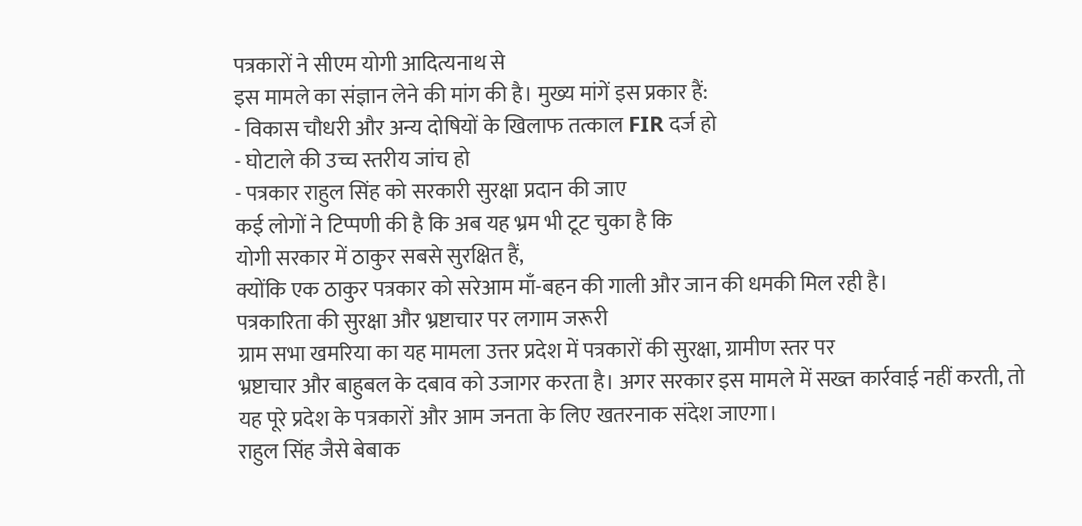पत्रकारों ने सीएम योगी आदित्यनाथ से
इस मामले का संज्ञान लेने की मांग की है। मुख्य मांगें इस प्रकार हैं:
- विकास चौधरी और अन्य दोषियों के खिलाफ तत्काल FIR दर्ज हो
- घोटाले की उच्च स्तरीय जांच हो
- पत्रकार राहुल सिंह को सरकारी सुरक्षा प्रदान की जाए
कई लोगों ने टिप्पणी की है कि अब यह भ्रम भी टूट चुका है कि
योगी सरकार में ठाकुर सबसे सुरक्षित हैं,
क्योंकि एक ठाकुर पत्रकार को सरेआम माँ-बहन की गाली और जान की धमकी मिल रही है।
पत्रकारिता की सुरक्षा और भ्रष्टाचार पर लगाम जरूरी
ग्राम सभा खमरिया का यह मामला उत्तर प्रदेश में पत्रकारों की सुरक्षा, ग्रामीण स्तर पर
भ्रष्टाचार और बाहुबल के दबाव को उजागर करता है। अगर सरकार इस मामले में सख्त कार्रवाई नहीं करती, तो
यह पूरे प्रदेश के पत्रकारों और आम जनता के लिए खतरनाक संदेश जाएगा।
राहुल सिंह जैसे बेबाक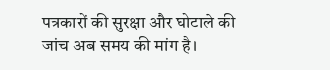पत्रकारों की सुरक्षा और घोटाले की जांच अब समय की मांग है।